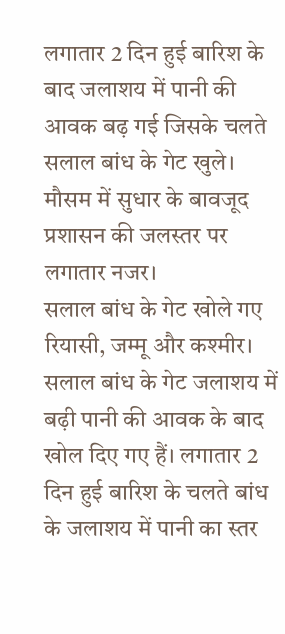लगातार 2 दिन हुई बारिश के बाद जलाशय में पानी की आवक बढ़ गई जिसके चलते सलाल बांध के गेट खुले। मौसम में सुधार के बावजूद प्रशासन की जलस्तर पर लगातार नजर।
सलाल बांध के गेट खोले गए
रियासी, जम्मू और कश्मीर। सलाल बांध के गेट जलाशय में बढ़ी पानी की आवक के बाद खोल दिए गए हैं। लगातार 2 दिन हुई बारिश के चलते बांध के जलाशय में पानी का स्तर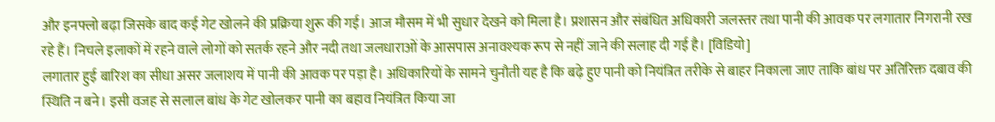और इनफ्लो बढ़ा जिसके बाद कई गेट खोलने की प्रक्रिया शुरू की गई। आज मौसम में भी सुधार देखने को मिला है। प्रशासन और संबंधित अधिकारी जलस्तर तथा पानी की आवक पर लगातार निगरानी रख रहे हैं। निचले इलाकों में रहने वाले लोगों को सतर्क रहने और नदी तथा जलधाराओं के आसपास अनावश्यक रूप से नहीं जाने की सलाह दी गई है। [विडियो]
लगातार हुई बारिश का सीधा असर जलाशय में पानी की आवक पर पड़ा है। अधिकारियों के सामने चुनौती यह है कि बढ़े हुए पानी को नियंत्रित तरीके से बाहर निकाला जाए ताकि बांध पर अतिरिक्त दबाव की स्थिति न बने। इसी वजह से सलाल बांध के गेट खोलकर पानी का बहाव नियंत्रित किया जा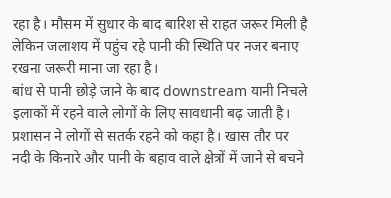रहा है। मौसम में सुधार के बाद बारिश से राहत जरूर मिली है लेकिन जलाशय में पहुंच रहे पानी की स्थिति पर नजर बनाए रखना जरूरी माना जा रहा है।
बांध से पानी छोड़े जाने के बाद downstream यानी निचले इलाकों में रहने वाले लोगों के लिए सावधानी बढ़ जाती है। प्रशासन ने लोगों से सतर्क रहने को कहा है। खास तौर पर नदी के किनारे और पानी के बहाव वाले क्षेत्रों में जाने से बचने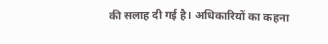की सलाह दी गई है। अधिकारियों का कहना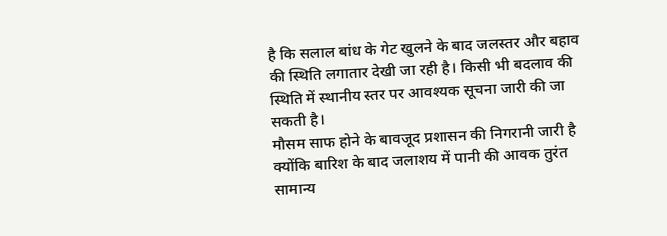है कि सलाल बांध के गेट खुलने के बाद जलस्तर और बहाव की स्थिति लगातार देखी जा रही है। किसी भी बदलाव की स्थिति में स्थानीय स्तर पर आवश्यक सूचना जारी की जा सकती है।
मौसम साफ होने के बावजूद प्रशासन की निगरानी जारी है क्योंकि बारिश के बाद जलाशय में पानी की आवक तुरंत सामान्य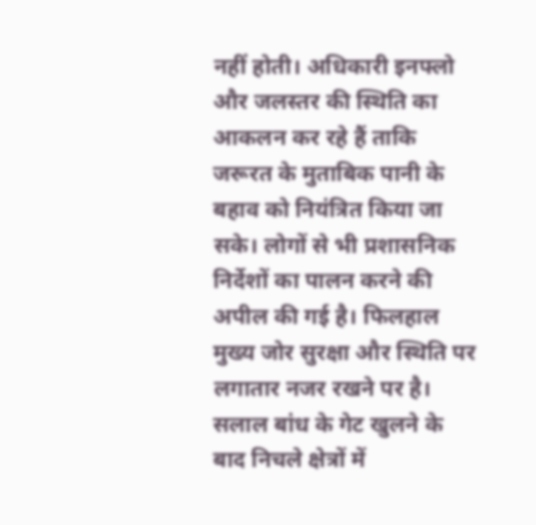नहीं होती। अधिकारी इनफ्लो और जलस्तर की स्थिति का आकलन कर रहे हैं ताकि जरूरत के मुताबिक पानी के बहाव को नियंत्रित किया जा सके। लोगों से भी प्रशासनिक निर्देशों का पालन करने की अपील की गई है। फिलहाल मुख्य जोर सुरक्षा और स्थिति पर लगातार नजर रखने पर है। सलाल बांध के गेट खुलने के बाद निचले क्षेत्रों में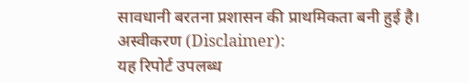सावधानी बरतना प्रशासन की प्राथमिकता बनी हुई है।
अस्वीकरण (Disclaimer):
यह रिपोर्ट उपलब्ध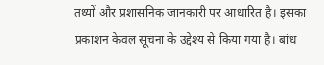तथ्यों और प्रशासनिक जानकारी पर आधारित है। इसका प्रकाशन केवल सूचना के उद्देश्य से किया गया है। बांध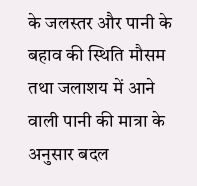के जलस्तर और पानी के बहाव की स्थिति मौसम तथा जलाशय में आने वाली पानी की मात्रा के अनुसार बदल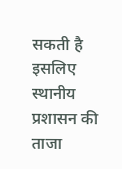सकती है इसलिए स्थानीय प्रशासन की ताजा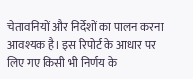चेतावनियों और निर्देशों का पालन करना आवश्यक है। इस रिपोर्ट के आधार पर लिए गए किसी भी निर्णय के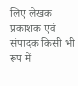लिए लेखक प्रकाशक एवं संपादक किसी भी रूप में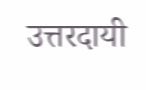उत्तरदायी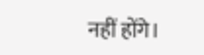नहीं होंगे।